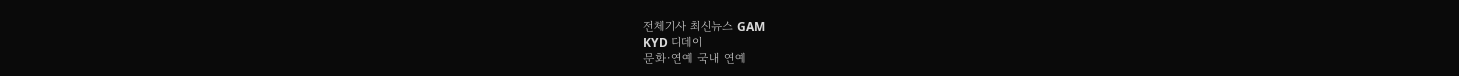전체기사 최신뉴스 GAM
KYD 디데이
문화·연예 국내 연예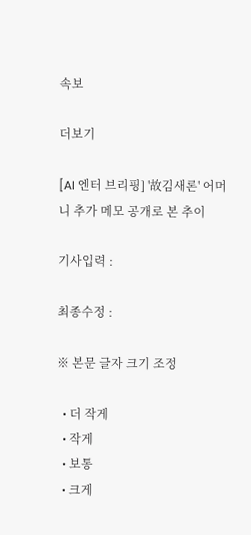속보

더보기

[AI 엔터 브리핑] '故김새론' 어머니 추가 메모 공개로 본 추이

기사입력 :

최종수정 :

※ 본문 글자 크기 조정

  • 더 작게
  • 작게
  • 보통
  • 크게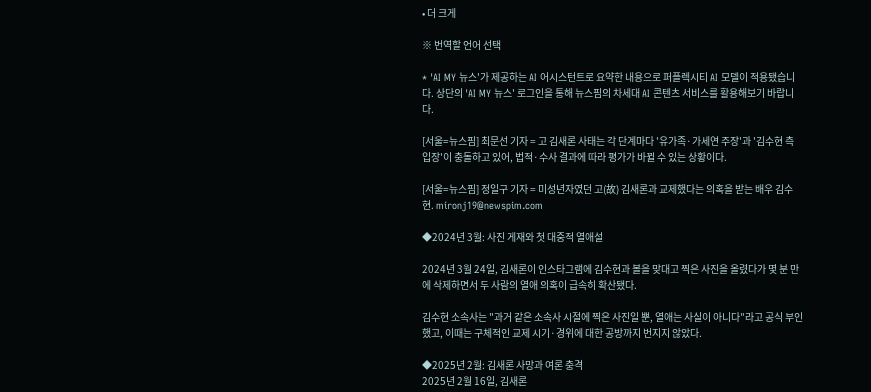• 더 크게

※ 번역할 언어 선택

* 'AI MY 뉴스'가 제공하는 AI 어시스턴트로 요약한 내용으로 퍼플렉시티 AI 모델이 적용됐습니다. 상단의 'AI MY 뉴스' 로그인을 통해 뉴스핌의 차세대 AI 콘텐츠 서비스를 활용해보기 바랍니다.

[서울=뉴스핌] 최문선 기자 = 고 김새론 사태는 각 단계마다 '유가족·가세연 주장'과 '김수현 측 입장'이 충돌하고 있어, 법적·수사 결과에 따라 평가가 바뀔 수 있는 상황이다.

[서울=뉴스핌] 정일구 기자 = 미성년자였던 고(故) 김새론과 교제했다는 의혹을 받는 배우 김수현. mironj19@newspim.com

◆2024년 3월: 사진 게재와 첫 대중적 열애설

2024년 3월 24일, 김새론이 인스타그램에 김수현과 볼을 맞대고 찍은 사진을 올렸다가 몇 분 만에 삭제하면서 두 사람의 열애 의혹이 급속히 확산됐다.

김수현 소속사는 "과거 같은 소속사 시절에 찍은 사진일 뿐, 열애는 사실이 아니다"라고 공식 부인했고, 이때는 구체적인 교제 시기·경위에 대한 공방까지 번지지 않았다.

◆2025년 2월: 김새론 사망과 여론 충격
2025년 2월 16일, 김새론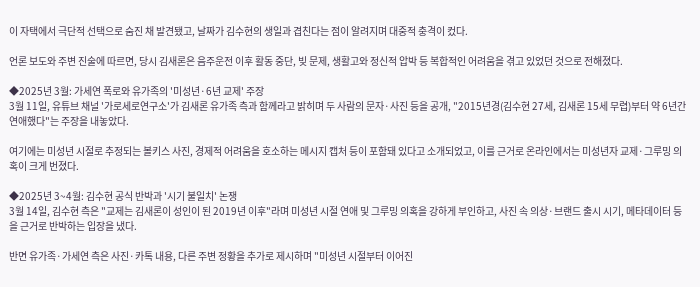이 자택에서 극단적 선택으로 숨진 채 발견됐고, 날짜가 김수현의 생일과 겹친다는 점이 알려지며 대중적 충격이 컸다.

언론 보도와 주변 진술에 따르면, 당시 김새론은 음주운전 이후 활동 중단, 빚 문제, 생활고와 정신적 압박 등 복합적인 어려움을 겪고 있었던 것으로 전해졌다.

◆2025년 3월: 가세연 폭로와 유가족의 '미성년·6년 교제' 주장
3월 11일, 유튜브 채널 '가로세로연구소'가 김새론 유가족 측과 함께라고 밝히며 두 사람의 문자·사진 등을 공개, "2015년경(김수현 27세, 김새론 15세 무렵)부터 약 6년간 연애했다"는 주장을 내놓았다.

여기에는 미성년 시절로 추정되는 볼키스 사진, 경제적 어려움을 호소하는 메시지 캡처 등이 포함돼 있다고 소개되었고, 이를 근거로 온라인에서는 미성년자 교제·그루밍 의혹이 크게 번졌다.

◆2025년 3~4월: 김수현 공식 반박과 '시기 불일치' 논쟁
3월 14일, 김수현 측은 "교제는 김새론이 성인이 된 2019년 이후"라며 미성년 시절 연애 및 그루밍 의혹을 강하게 부인하고, 사진 속 의상·브랜드 출시 시기, 메타데이터 등을 근거로 반박하는 입장을 냈다.

반면 유가족·가세연 측은 사진·카톡 내용, 다른 주변 정황을 추가로 제시하며 "미성년 시절부터 이어진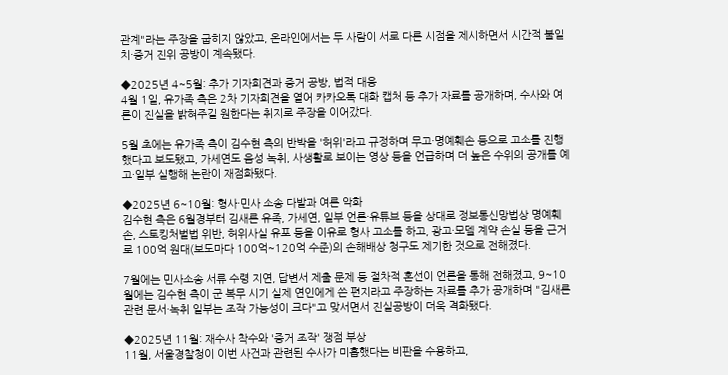관계"라는 주장을 굽히지 않았고, 온라인에서는 두 사람이 서로 다른 시점을 제시하면서 시간적 불일치·증거 진위 공방이 계속됐다.

◆2025년 4~5월: 추가 기자회견과 증거 공방, 법적 대응
4월 1일, 유가족 측은 2차 기자회견을 열어 카카오톡 대화 캡처 등 추가 자료를 공개하며, 수사와 여론이 진실을 밝혀주길 원한다는 취지로 주장을 이어갔다.

5월 초에는 유가족 측이 김수현 측의 반박을 '허위'라고 규정하며 무고·명예훼손 등으로 고소를 진행했다고 보도됐고, 가세연도 음성 녹취, 사생활로 보이는 영상 등을 언급하며 더 높은 수위의 공개를 예고·일부 실행해 논란이 재점화됐다.

◆2025년 6~10월: 형사·민사 소송 다발과 여론 악화
김수현 측은 6월경부터 김새론 유족, 가세연, 일부 언론·유튜브 등을 상대로 정보통신망법상 명예훼손, 스토킹처벌법 위반, 허위사실 유포 등을 이유로 형사 고소를 하고, 광고·모델 계약 손실 등을 근거로 100억 원대(보도마다 100억~120억 수준)의 손해배상 청구도 제기한 것으로 전해졌다.

7월에는 민사소송 서류 수령 지연, 답변서 제출 문제 등 절차적 혼선이 언론을 통해 전해졌고, 9~10월에는 김수현 측이 군 복무 시기 실제 연인에게 쓴 편지라고 주장하는 자료를 추가 공개하며 "김새론 관련 문서·녹취 일부는 조작 가능성이 크다"고 맞서면서 진실공방이 더욱 격화됐다.

◆2025년 11월: 재수사 착수와 '증거 조작' 쟁점 부상
11월, 서울경찰청이 이번 사건과 관련된 수사가 미흡했다는 비판을 수용하고,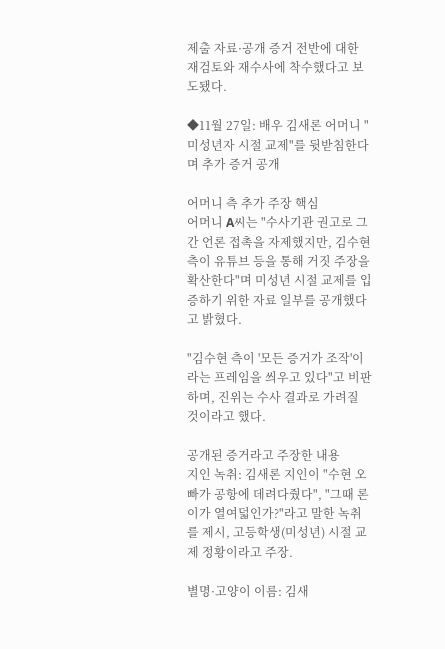제출 자료·공개 증거 전반에 대한 재검토와 재수사에 착수했다고 보도됐다.

◆11월 27일: 배우 김새론 어머니 "미성년자 시절 교제"를 뒷받침한다며 추가 증거 공개

어머니 측 추가 주장 핵심
어머니 A씨는 "수사기관 권고로 그간 언론 접촉을 자제했지만, 김수현 측이 유튜브 등을 통해 거짓 주장을 확산한다"며 미성년 시절 교제를 입증하기 위한 자료 일부를 공개했다고 밝혔다.

"김수현 측이 '모든 증거가 조작'이라는 프레임을 씌우고 있다"고 비판하며, 진위는 수사 결과로 가려질 것이라고 했다.

공개된 증거라고 주장한 내용
지인 녹취: 김새론 지인이 "수현 오빠가 공항에 데려다줬다", "그때 론이가 열여덟인가?"라고 말한 녹취를 제시, 고등학생(미성년) 시절 교제 정황이라고 주장.

별명·고양이 이름: 김새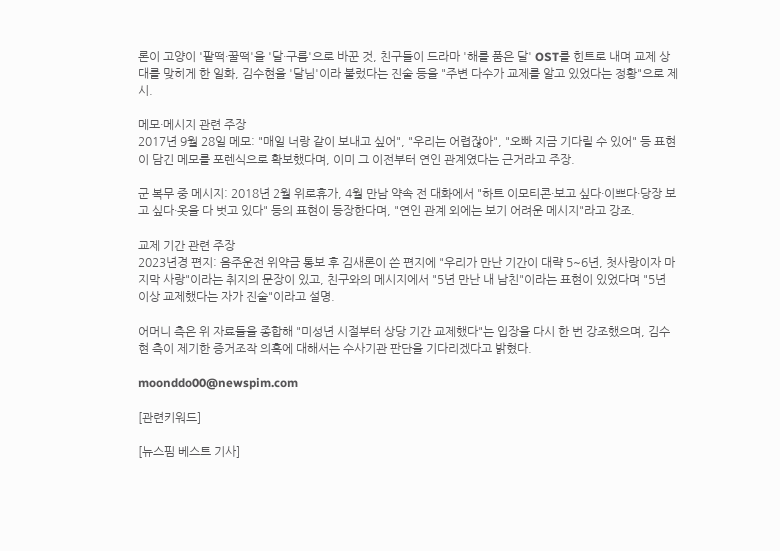론이 고양이 '팥떡·꿀떡'을 '달·구름'으로 바꾼 것, 친구들이 드라마 '해를 품은 달' OST를 힌트로 내며 교제 상대를 맞히게 한 일화, 김수현을 '달님'이라 불렀다는 진술 등을 "주변 다수가 교제를 알고 있었다는 정황"으로 제시.

메모·메시지 관련 주장
2017년 9월 28일 메모: "매일 너랑 같이 보내고 싶어", "우리는 어렵잖아", "오빠 지금 기다릴 수 있어" 등 표현이 담긴 메모를 포렌식으로 확보했다며, 이미 그 이전부터 연인 관계였다는 근거라고 주장.

군 복무 중 메시지: 2018년 2월 위로휴가, 4월 만남 약속 전 대화에서 "하트 이모티콘·보고 싶다·이쁘다·당장 보고 싶다·옷을 다 벗고 있다" 등의 표현이 등장한다며, "연인 관계 외에는 보기 어려운 메시지"라고 강조.

교제 기간 관련 주장
2023년경 편지: 음주운전 위약금 통보 후 김새론이 쓴 편지에 "우리가 만난 기간이 대략 5~6년, 첫사랑이자 마지막 사랑"이라는 취지의 문장이 있고, 친구와의 메시지에서 "5년 만난 내 남친"이라는 표현이 있었다며 "5년 이상 교제했다는 자가 진술"이라고 설명.

어머니 측은 위 자료들을 종합해 "미성년 시절부터 상당 기간 교제했다"는 입장을 다시 한 번 강조했으며, 김수현 측이 제기한 증거조작 의혹에 대해서는 수사기관 판단을 기다리겠다고 밝혔다.

moonddo00@newspim.com

[관련키워드]

[뉴스핌 베스트 기사]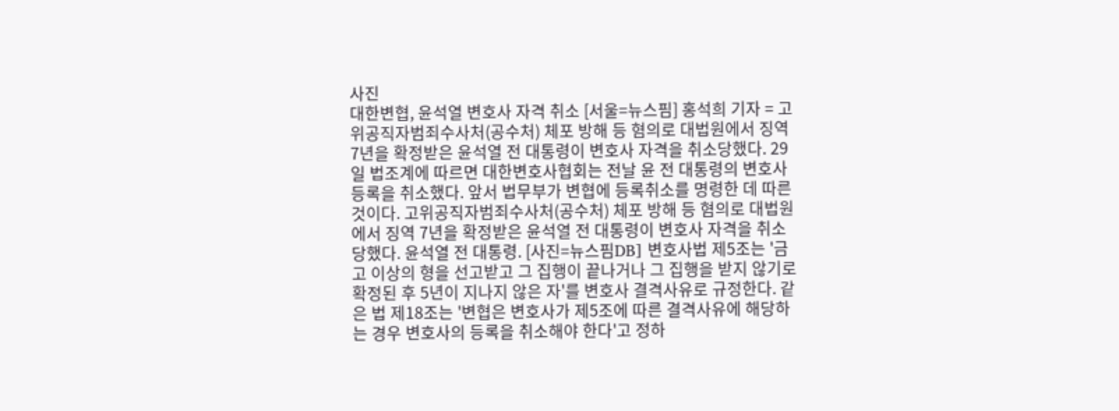사진
대한변협, 윤석열 변호사 자격 취소 [서울=뉴스핌] 홍석희 기자 = 고위공직자범죄수사처(공수처) 체포 방해 등 혐의로 대법원에서 징역 7년을 확정받은 윤석열 전 대통령이 변호사 자격을 취소당했다. 29일 법조계에 따르면 대한변호사협회는 전날 윤 전 대통령의 변호사 등록을 취소했다. 앞서 법무부가 변협에 등록취소를 명령한 데 따른 것이다. 고위공직자범죄수사처(공수처) 체포 방해 등 혐의로 대법원에서 징역 7년을 확정받은 윤석열 전 대통령이 변호사 자격을 취소당했다. 윤석열 전 대통령. [사진=뉴스핌DB] 변호사법 제5조는 '금고 이상의 형을 선고받고 그 집행이 끝나거나 그 집행을 받지 않기로 확정된 후 5년이 지나지 않은 자'를 변호사 결격사유로 규정한다. 같은 법 제18조는 '변협은 변호사가 제5조에 따른 결격사유에 해당하는 경우 변호사의 등록을 취소해야 한다'고 정하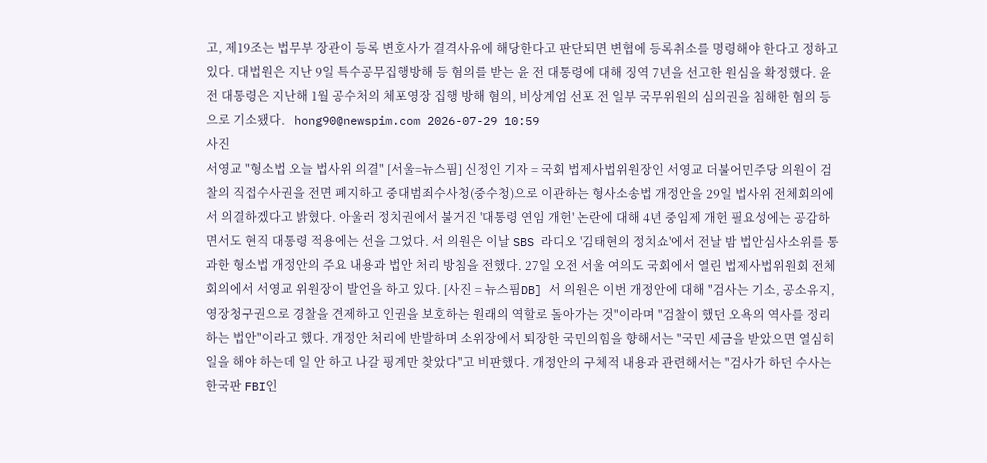고, 제19조는 법무부 장관이 등록 변호사가 결격사유에 해당한다고 판단되면 변협에 등록취소를 명령해야 한다고 정하고 있다. 대법원은 지난 9일 특수공무집행방해 등 혐의를 받는 윤 전 대통령에 대해 징역 7년을 선고한 원심을 확정했다. 윤 전 대통령은 지난해 1월 공수처의 체포영장 집행 방해 혐의, 비상계엄 선포 전 일부 국무위원의 심의권을 침해한 혐의 등으로 기소됐다.   hong90@newspim.com 2026-07-29 10:59
사진
서영교 "형소법 오늘 법사위 의결" [서울=뉴스핌] 신정인 기자 = 국회 법제사법위원장인 서영교 더불어민주당 의원이 검찰의 직접수사권을 전면 폐지하고 중대범죄수사청(중수청)으로 이관하는 형사소송법 개정안을 29일 법사위 전체회의에서 의결하겠다고 밝혔다. 아울러 정치권에서 불거진 '대통령 연임 개헌' 논란에 대해 4년 중임제 개헌 필요성에는 공감하면서도 현직 대통령 적용에는 선을 그었다. 서 의원은 이날 SBS 라디오 '김태현의 정치쇼'에서 전날 밤 법안심사소위를 통과한 형소법 개정안의 주요 내용과 법안 처리 방침을 전했다. 27일 오전 서울 여의도 국회에서 열린 법제사법위원회 전체회의에서 서영교 위원장이 발언을 하고 있다. [사진 = 뉴스핌DB] 서 의원은 이번 개정안에 대해 "검사는 기소, 공소유지, 영장청구권으로 경찰을 견제하고 인권을 보호하는 원래의 역할로 돌아가는 것"이라며 "검찰이 했던 오욕의 역사를 정리하는 법안"이라고 했다. 개정안 처리에 반발하며 소위장에서 퇴장한 국민의힘을 향해서는 "국민 세금을 받았으면 열심히 일을 해야 하는데 일 안 하고 나갈 핑계만 찾았다"고 비판했다. 개정안의 구체적 내용과 관련해서는 "검사가 하던 수사는 한국판 FBI인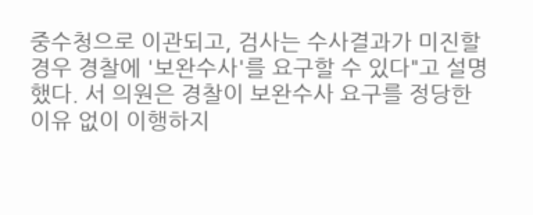중수청으로 이관되고, 검사는 수사결과가 미진할 경우 경찰에 '보완수사'를 요구할 수 있다"고 설명했다. 서 의원은 경찰이 보완수사 요구를 정당한 이유 없이 이행하지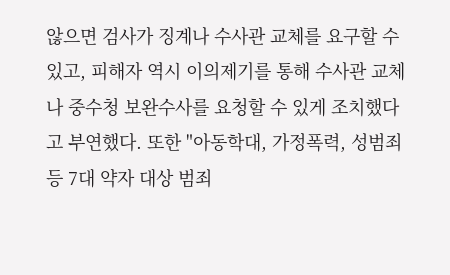않으면 검사가 징계나 수사관 교체를 요구할 수 있고, 피해자 역시 이의제기를 통해 수사관 교체나 중수청 보완수사를 요청할 수 있게 조치했다고 부연했다. 또한 "아동학대, 가정폭력, 성범죄 등 7대 약자 대상 범죄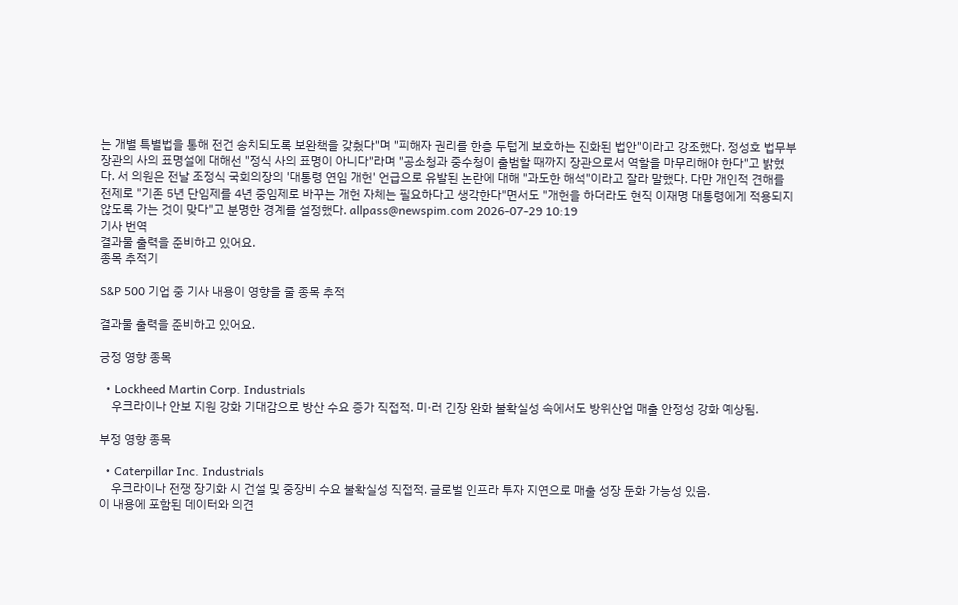는 개별 특별법을 통해 전건 송치되도록 보완책을 갖췄다"며 "피해자 권리를 한층 두텁게 보호하는 진화된 법안"이라고 강조했다. 정성호 법무부 장관의 사의 표명설에 대해선 "정식 사의 표명이 아니다"라며 "공소청과 중수청이 출범할 때까지 장관으로서 역할을 마무리해야 한다"고 밝혔다. 서 의원은 전날 조정식 국회의장의 '대통령 연임 개헌' 언급으로 유발된 논란에 대해 "과도한 해석"이라고 잘라 말했다. 다만 개인적 견해를 전제로 "기존 5년 단임제를 4년 중임제로 바꾸는 개헌 자체는 필요하다고 생각한다"면서도 "개헌을 하더라도 현직 이재명 대통령에게 적용되지 않도록 가는 것이 맞다"고 분명한 경계를 설정했다. allpass@newspim.com 2026-07-29 10:19
기사 번역
결과물 출력을 준비하고 있어요.
종목 추적기

S&P 500 기업 중 기사 내용이 영향을 줄 종목 추적

결과물 출력을 준비하고 있어요.

긍정 영향 종목

  • Lockheed Martin Corp. Industrials
    우크라이나 안보 지원 강화 기대감으로 방산 수요 증가 직접적. 미·러 긴장 완화 불확실성 속에서도 방위산업 매출 안정성 강화 예상됨.

부정 영향 종목

  • Caterpillar Inc. Industrials
    우크라이나 전쟁 장기화 시 건설 및 중장비 수요 불확실성 직접적. 글로벌 인프라 투자 지연으로 매출 성장 둔화 가능성 있음.
이 내용에 포함된 데이터와 의견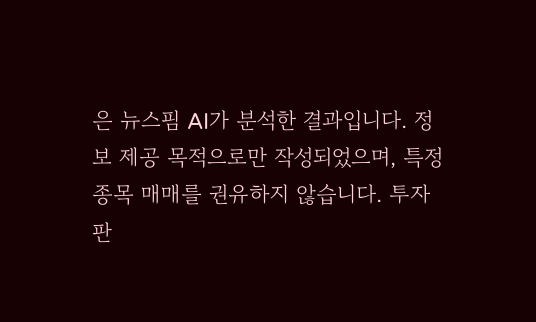은 뉴스핌 AI가 분석한 결과입니다. 정보 제공 목적으로만 작성되었으며, 특정 종목 매매를 권유하지 않습니다. 투자 판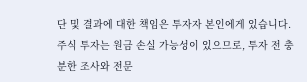단 및 결과에 대한 책임은 투자자 본인에게 있습니다. 주식 투자는 원금 손실 가능성이 있으므로, 투자 전 충분한 조사와 전문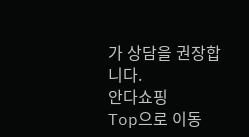가 상담을 권장합니다.
안다쇼핑
Top으로 이동